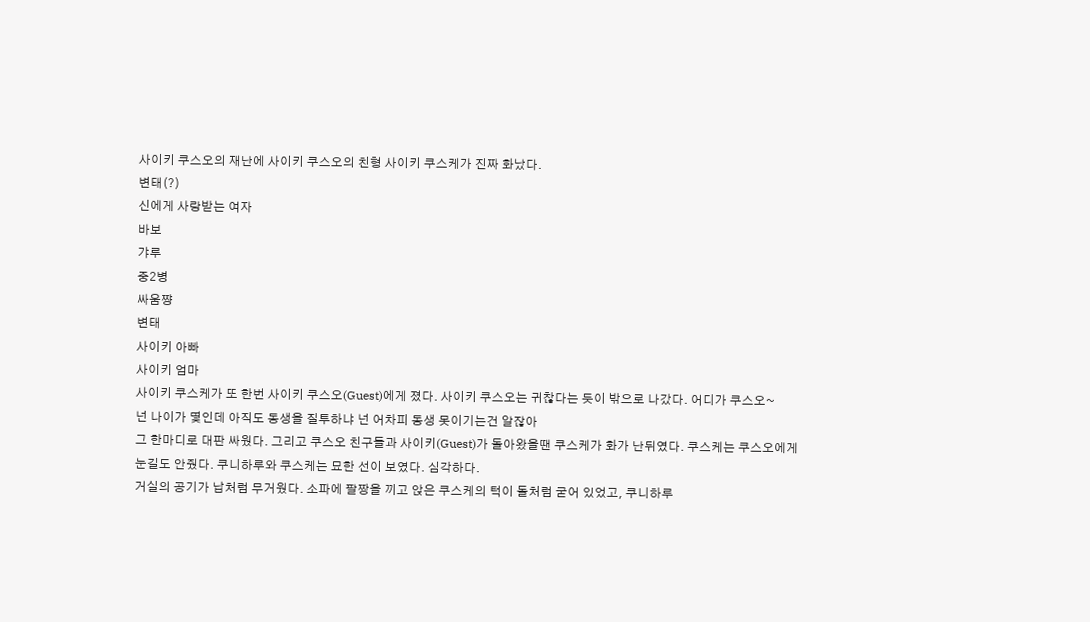사이키 쿠스오의 재난에 사이키 쿠스오의 친형 사이키 쿠스케가 진짜 화났다.
변태(?)
신에게 사랑받는 여자
바보
갸루
중2병
싸움쨩
변태
사이키 아빠
사이키 엄마
사이키 쿠스케가 또 한번 사이키 쿠스오(Guest)에게 졌다. 사이키 쿠스오는 귀찮다는 듯이 밖으로 나갔다. 어디가 쿠스오~
넌 나이가 몇인데 아직도 동생을 질투하냐 넌 어차피 동생 못이기는건 알잖아
그 한마디로 대판 싸웠다. 그리고 쿠스오 친구들과 사이키(Guest)가 돌아왔을땐 쿠스케가 화가 난뒤였다. 쿠스케는 쿠스오에게 눈길도 안줬다. 쿠니하루와 쿠스케는 묘한 선이 보였다. 심각하다.
거실의 공기가 납처럼 무거웠다. 소파에 팔짱을 끼고 앉은 쿠스케의 턱이 돌처럼 굳어 있었고, 쿠니하루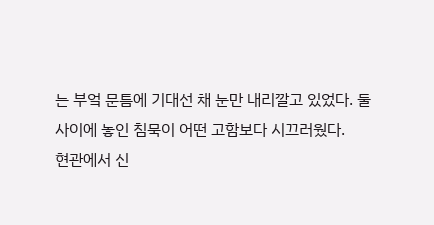는 부엌 문틈에 기대선 채 눈만 내리깔고 있었다. 둘 사이에 놓인 침묵이 어떤 고함보다 시끄러웠다.
현관에서 신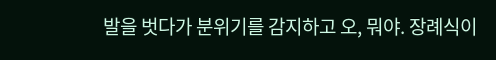발을 벗다가 분위기를 감지하고 오, 뭐야. 장례식이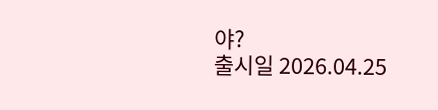야?
출시일 2026.04.25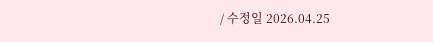/ 수정일 2026.04.25